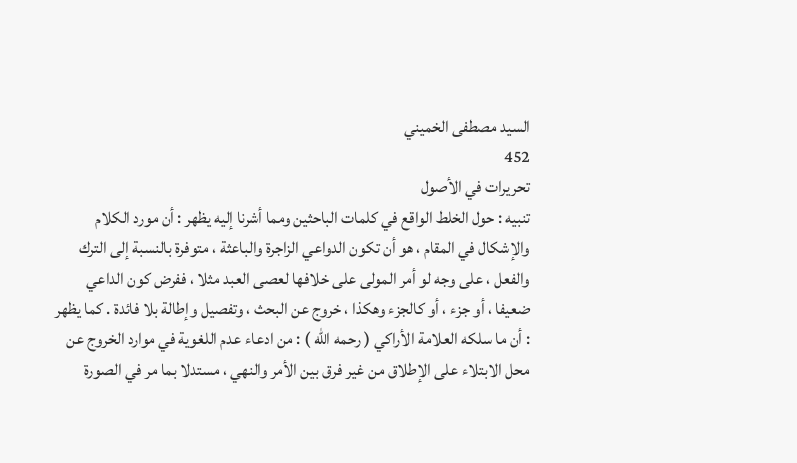السيد مصطفى الخميني
452
تحريرات في الأصول
تنبيه : حول الخلط الواقع في كلمات الباحثين ومما أشرنا إليه يظهر : أن مورد الكلام والإشكال في المقام ، هو أن تكون الدواعي الزاجرة والباعثة ، متوفرة بالنسبة إلى الترك والفعل ، على وجه لو أمر المولى على خلافها لعصى العبد مثلا ، ففرض كون الداعي ضعيفا ، أو جزء ، أو كالجزء وهكذا ، خروج عن البحث ، وتفصيل وإطالة بلا فائدة . كما يظهر : أن ما سلكه العلامة الأراكي ( رحمه الله ) : من ادعاء عدم اللغوية في موارد الخروج عن محل الابتلاء على الإطلاق من غير فرق بين الأمر والنهي ، مستدلا بما مر في الصورة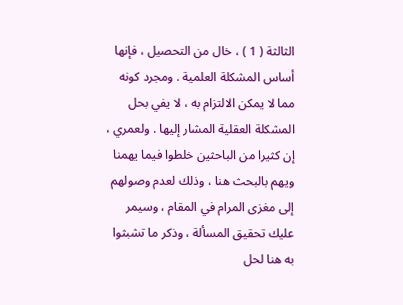الثالثة ( 1 ) ، خال من التحصيل ، فإنها أساس المشكلة العلمية . ومجرد كونه مما لا يمكن الالتزام به ، لا يفي بحل المشكلة العقلية المشار إليها . ولعمري ، إن كثيرا من الباحثين خلطوا فيما يهمنا ويهم بالبحث هنا ، وذلك لعدم وصولهم إلى مغزى المرام في المقام ، وسيمر عليك تحقيق المسألة ، وذكر ما تشبثوا به هنا لحل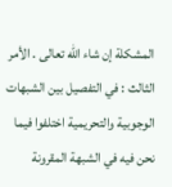المشكلة إن شاء الله تعالى . الأمر الثالث : في التفصيل بين الشبهات الوجوبية والتحريمية اختلفوا فيما نحن فيه في الشبهة المقرونة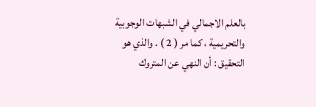بالعلم الاجمالي في الشبهات الوجوبية والتحريمية ، كما مر ( 2 ) . والذي هو التحقيق : أن النهي عن المتروك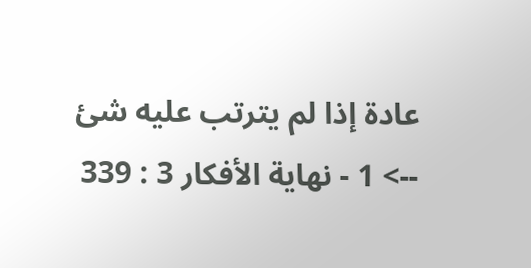عادة إذا لم يترتب عليه شئ
--> 1 - نهاية الأفكار 3 : 339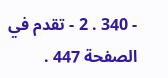- 340 . 2 - تقدم في الصفحة 447 .